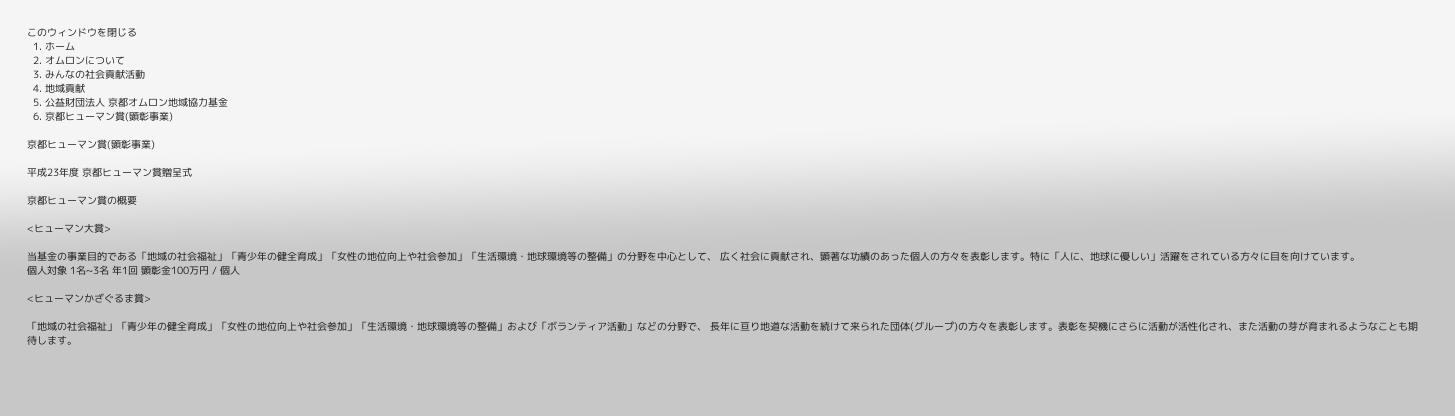このウィンドウを閉じる
  1. ホーム
  2. オムロンについて
  3. みんなの社会貢献活動
  4. 地域貢献
  5. 公益財団法人 京都オムロン地域協力基金
  6. 京都ヒューマン賞(顕彰事業)

京都ヒューマン賞(顕彰事業)

平成23年度 京都ヒューマン賞贈呈式

京都ヒューマン賞の概要

<ヒューマン大賞>

当基金の事業目的である「地域の社会福祉」「青少年の健全育成」「女性の地位向上や社会参加」「生活環境・地球環境等の整備」の分野を中心として、 広く社会に貢献され、顕著な功績のあった個人の方々を表彰します。特に「人に、地球に優しい」活躍をされている方々に目を向けています。
個人対象 1名~3名 年1回 顕彰金100万円 / 個人

<ヒューマンかざぐるま賞>

「地域の社会福祉」「青少年の健全育成」「女性の地位向上や社会参加」「生活環境・地球環境等の整備」および「ボランティア活動」などの分野で、 長年に亘り地道な活動を続けて来られた団体(グループ)の方々を表彰します。表彰を契機にさらに活動が活性化され、また活動の芽が育まれるようなことも期待します。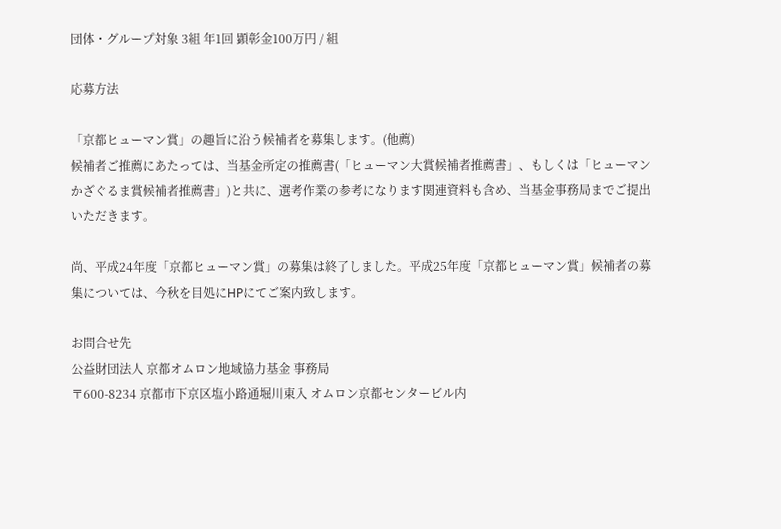団体・グループ対象 3組 年1回 顕彰金100万円 / 組

応募方法

「京都ヒューマン賞」の趣旨に沿う候補者を募集します。(他薦)
候補者ご推薦にあたっては、当基金所定の推薦書(「ヒューマン大賞候補者推薦書」、もしくは「ヒューマンかざぐるま賞候補者推薦書」)と共に、選考作業の参考になります関連資料も含め、当基金事務局までご提出いただきます。

尚、平成24年度「京都ヒューマン賞」の募集は終了しました。平成25年度「京都ヒューマン賞」候補者の募集については、今秋を目処にHPにてご案内致します。

お問合せ先
公益財団法人 京都オムロン地域協力基金 事務局
〒600-8234 京都市下京区塩小路通堀川東入 オムロン京都センタービル内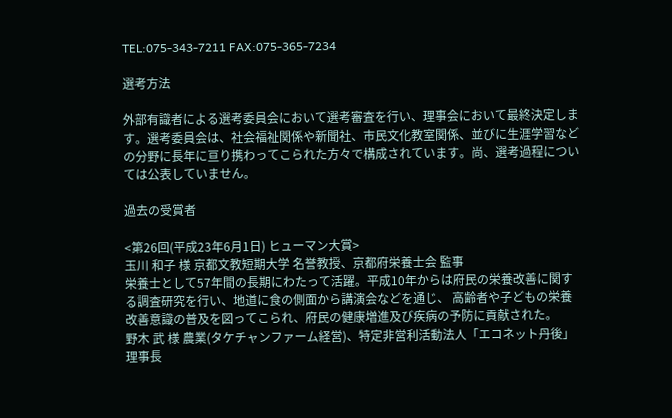TEL:075-343-7211 FAX:075-365-7234

選考方法

外部有識者による選考委員会において選考審査を行い、理事会において最終決定します。選考委員会は、社会福祉関係や新聞社、市民文化教室関係、並びに生涯学習などの分野に長年に亘り携わってこられた方々で構成されています。尚、選考過程については公表していません。

過去の受賞者

<第26回(平成23年6月1日) ヒューマン大賞>
玉川 和子 様 京都文教短期大学 名誉教授、京都府栄養士会 監事
栄養士として57年間の長期にわたって活躍。平成10年からは府民の栄養改善に関する調査研究を行い、地道に食の側面から講演会などを通じ、 高齢者や子どもの栄養改善意識の普及を図ってこられ、府民の健康増進及び疾病の予防に貢献された。
野木 武 様 農業(タケチャンファーム経営)、特定非営利活動法人「エコネット丹後」理事長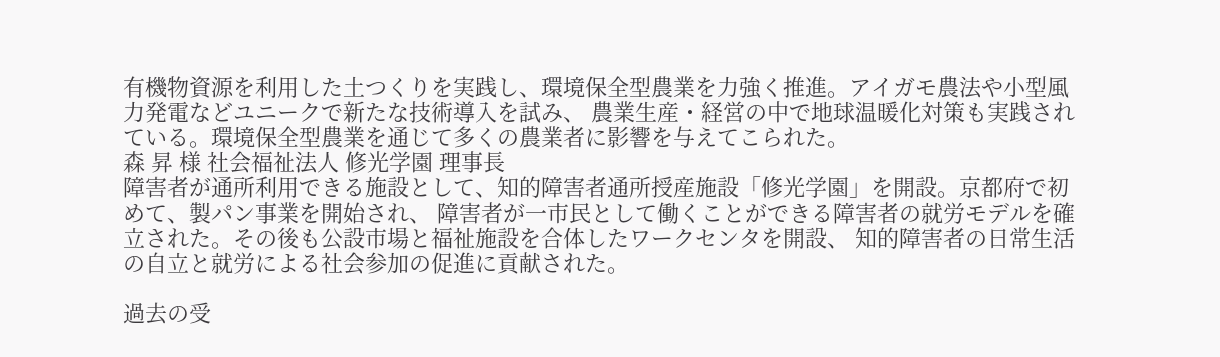有機物資源を利用した土つくりを実践し、環境保全型農業を力強く推進。アイガモ農法や小型風力発電などユニークで新たな技術導入を試み、 農業生産・経営の中で地球温暖化対策も実践されている。環境保全型農業を通じて多くの農業者に影響を与えてこられた。
森 昇 様 社会福祉法人 修光学園 理事長
障害者が通所利用できる施設として、知的障害者通所授産施設「修光学園」を開設。京都府で初めて、製パン事業を開始され、 障害者が一市民として働くことができる障害者の就労モデルを確立された。その後も公設市場と福祉施設を合体したワークセンタを開設、 知的障害者の日常生活の自立と就労による社会参加の促進に貢献された。

過去の受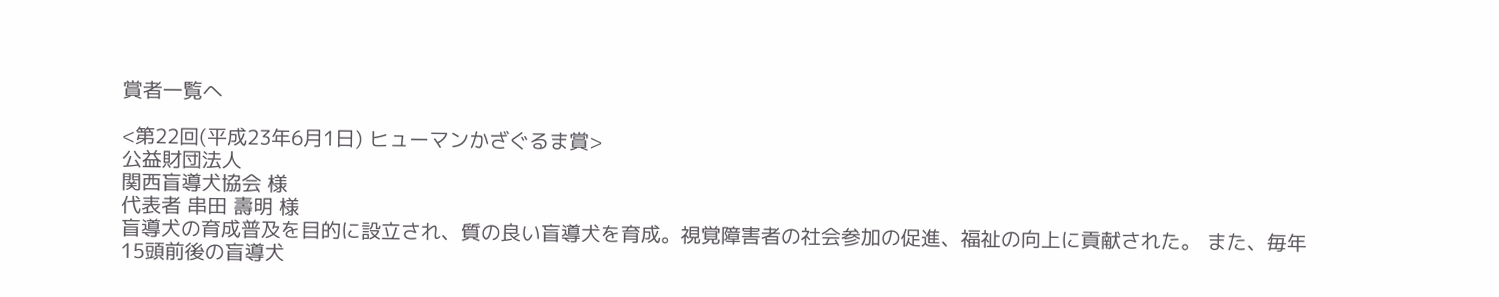賞者一覧へ

<第22回(平成23年6月1日) ヒューマンかざぐるま賞>
公益財団法人
関西盲導犬協会 様
代表者 串田 壽明 様
盲導犬の育成普及を目的に設立され、質の良い盲導犬を育成。視覚障害者の社会参加の促進、福祉の向上に貢献された。 また、毎年15頭前後の盲導犬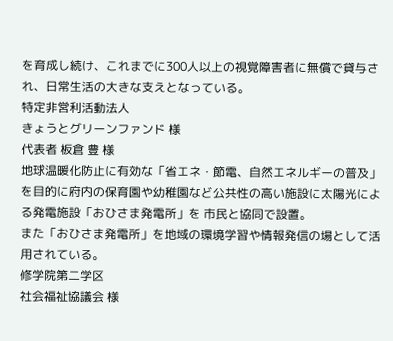を育成し続け、これまでに300人以上の視覚障害者に無償で貸与され、日常生活の大きな支えとなっている。
特定非営利活動法人
きょうとグリーンファンド 様
代表者 板倉 豊 様
地球温暖化防止に有効な「省エネ・節電、自然エネルギーの普及」を目的に府内の保育園や幼稚園など公共性の高い施設に太陽光による発電施設「おひさま発電所」を 市民と協同で設置。
また「おひさま発電所」を地域の環境学習や情報発信の場として活用されている。
修学院第二学区
社会福祉協議会 様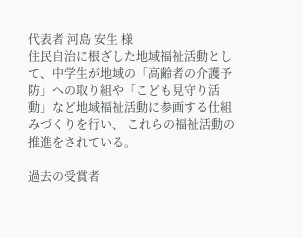代表者 河島 安生 様
住民自治に根ざした地域福祉活動として、中学生が地域の「高齢者の介護予防」への取り組や「こども見守り活動」など地域福祉活動に参画する仕組みづくりを行い、 これらの福祉活動の推進をされている。

過去の受賞者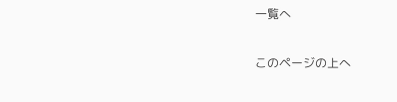一覧へ

このページの上へ